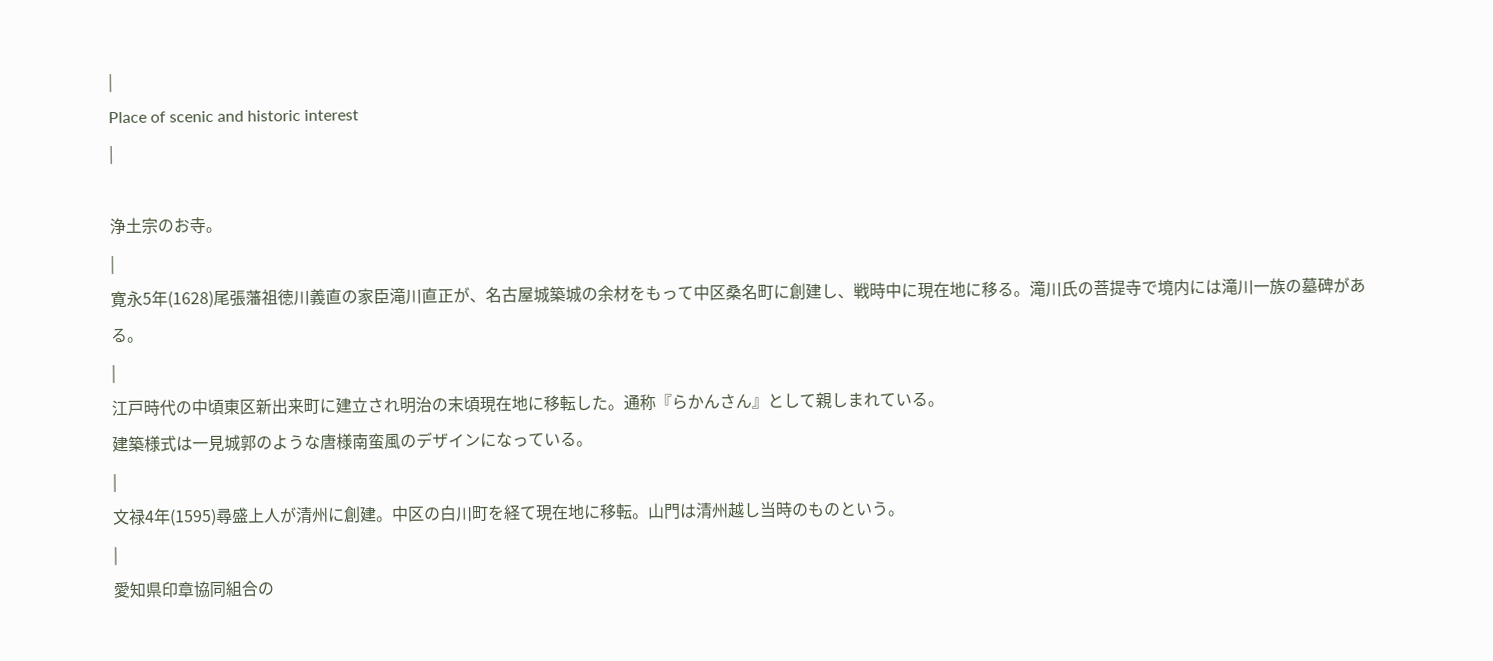|
Place of scenic and historic interest
|

浄土宗のお寺。
|
寛永5年(1628)尾張藩祖徳川義直の家臣滝川直正が、名古屋城築城の余材をもって中区桑名町に創建し、戦時中に現在地に移る。滝川氏の菩提寺で境内には滝川一族の墓碑がある。
|
江戸時代の中頃東区新出来町に建立され明治の末頃現在地に移転した。通称『らかんさん』として親しまれている。
建築様式は一見城郭のような唐様南蛮風のデザインになっている。
|
文禄4年(1595)尋盛上人が清州に創建。中区の白川町を経て現在地に移転。山門は清州越し当時のものという。
|
愛知県印章協同組合の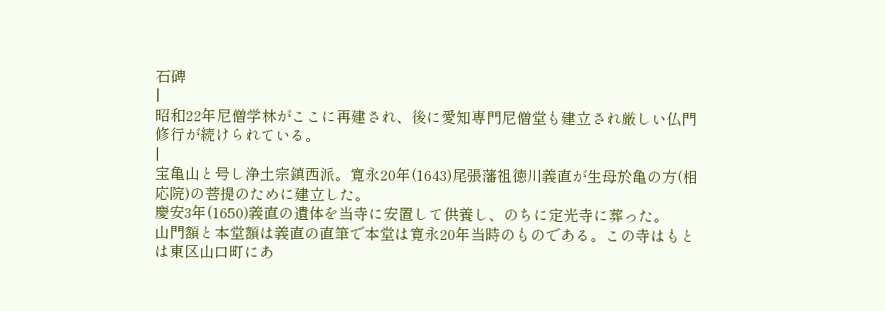石碑
|
昭和22年尼僧学林がここに再建され、後に愛知専門尼僧堂も建立され厳しい仏門修行が続けられている。
|
宝亀山と号し浄土宗鎮西派。寛永20年(1643)尾張藩祖徳川義直が生母於亀の方(相応院)の菩提のために建立した。
慶安3年(1650)義直の遺体を当寺に安置して供養し、のちに定光寺に葬った。
山門額と本堂額は義直の直筆で本堂は寛永20年当時のものである。この寺はもとは東区山口町にあ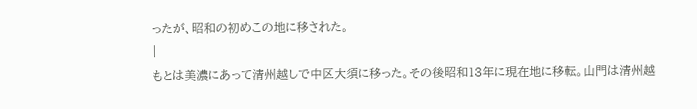ったが、昭和の初めこの地に移された。
|
もとは美濃にあって清州越しで中区大須に移った。その後昭和13年に現在地に移転。山門は清州越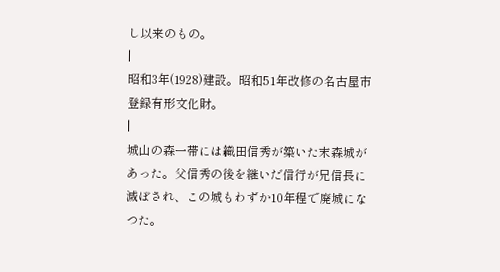し以来のもの。
|
昭和3年(1928)建設。昭和51年改修の名古屋市登録有形文化財。
|
城山の森一帯には織田信秀が築いた末森城があった。父信秀の後を継いだ信行が兄信長に滅ぼされ、この城もわずか10年程で廃城になつた。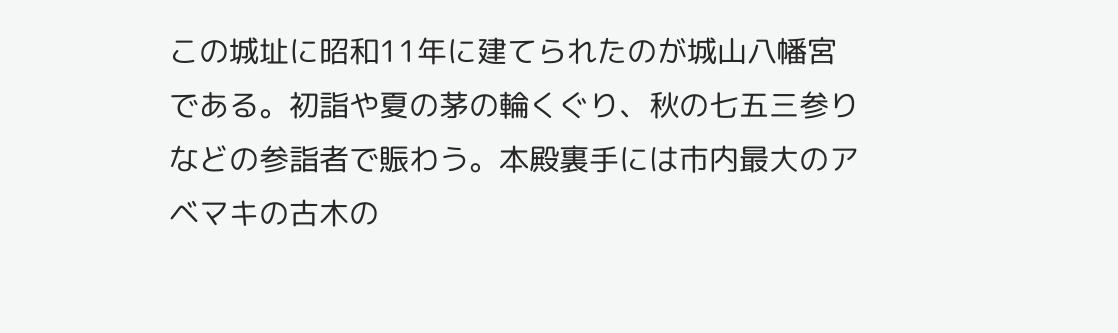この城址に昭和11年に建てられたのが城山八幡宮である。初詣や夏の茅の輪くぐり、秋の七五三参りなどの参詣者で賑わう。本殿裏手には市内最大のアベマキの古木の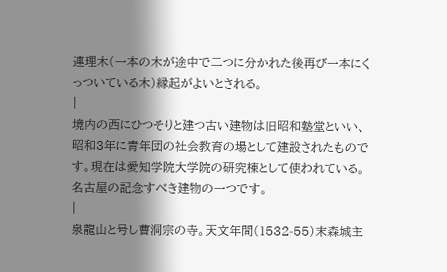連理木(一本の木が途中で二つに分かれた後再び一本にくっついている木)縁起がよいとされる。
|
境内の西にひつそりと建つ古い建物は旧昭和塾堂といい、昭和3年に青年団の社会教育の場として建設されたものです。現在は愛知学院大学院の研究棟として使われている。名古屋の記念すべき建物の一つです。
|
泉龍山と号し曹洞宗の寺。天文年間(1532-55)末森城主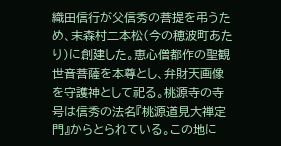織田信行が父信秀の菩提を弔うため、末森村二本松(今の穂波町あたり)に創建した。恵心僧都作の聖観世音菩薩を本尊とし、弁財天画像を守護神として祀る。桃源寺の寺号は信秀の法名『桃源道見大禅定門』からとられている。この地に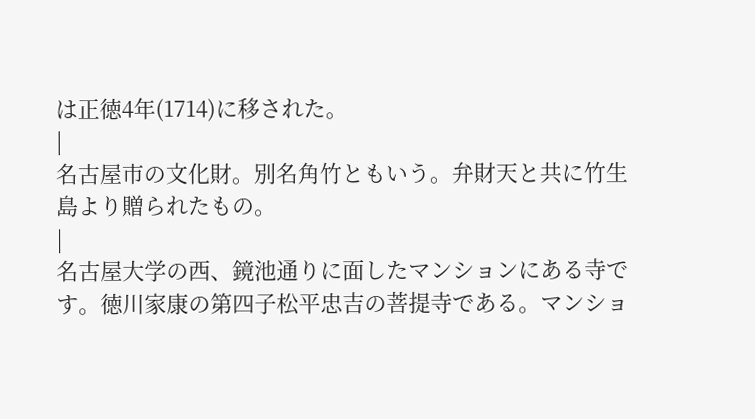は正徳4年(1714)に移された。
|
名古屋市の文化財。別名角竹ともいう。弁財天と共に竹生島より贈られたもの。
|
名古屋大学の西、鏡池通りに面したマンションにある寺です。徳川家康の第四子松平忠吉の菩提寺である。マンショ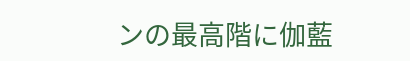ンの最高階に伽藍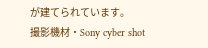が建てられています。
撮影機材・Sony cyber shot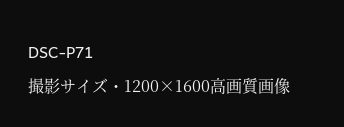DSC-P71
撮影サイズ・1200×1600高画質画像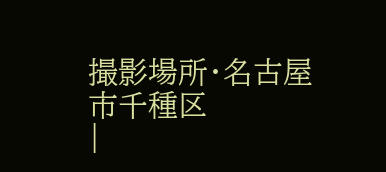撮影場所・名古屋市千種区
|